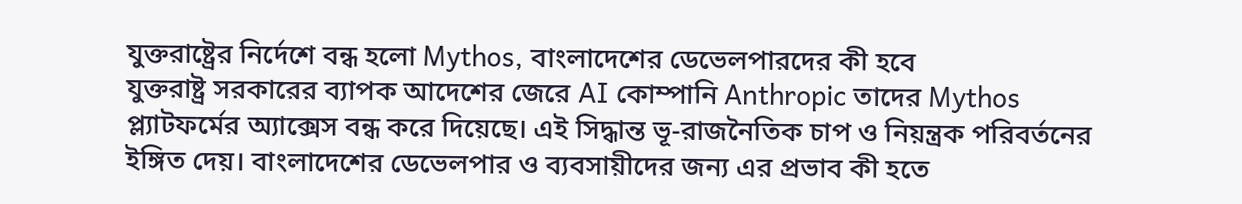যুক্তরাষ্ট্রের নির্দেশে বন্ধ হলো Mythos, বাংলাদেশের ডেভেলপারদের কী হবে
যুক্তরাষ্ট্র সরকারের ব্যাপক আদেশের জেরে AI কোম্পানি Anthropic তাদের Mythos প্ল্যাটফর্মের অ্যাক্সেস বন্ধ করে দিয়েছে। এই সিদ্ধান্ত ভূ-রাজনৈতিক চাপ ও নিয়ন্ত্রক পরিবর্তনের ইঙ্গিত দেয়। বাংলাদেশের ডেভেলপার ও ব্যবসায়ীদের জন্য এর প্রভাব কী হতে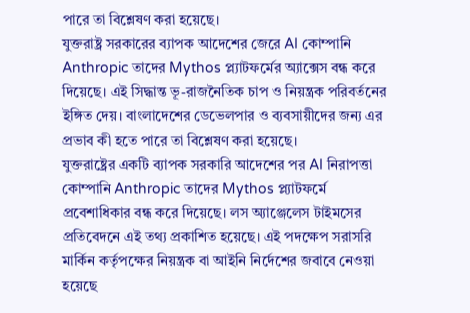পারে তা বিশ্লেষণ করা হয়েছে।
যুক্তরাষ্ট্র সরকারের ব্যাপক আদেশের জেরে AI কোম্পানি Anthropic তাদের Mythos প্ল্যাটফর্মের অ্যাক্সেস বন্ধ করে দিয়েছে। এই সিদ্ধান্ত ভূ-রাজনৈতিক চাপ ও নিয়ন্ত্রক পরিবর্তনের ইঙ্গিত দেয়। বাংলাদেশের ডেভেলপার ও ব্যবসায়ীদের জন্য এর প্রভাব কী হতে পারে তা বিশ্লেষণ করা হয়েছে।
যুক্তরাষ্ট্রের একটি ব্যাপক সরকারি আদেশের পর AI নিরাপত্তা কোম্পানি Anthropic তাদের Mythos প্ল্যাটফর্মে প্রবেশাধিকার বন্ধ করে দিয়েছে। লস অ্যাঞ্জেলেস টাইমসের প্রতিবেদনে এই তথ্য প্রকাশিত হয়েছে। এই পদক্ষেপ সরাসরি মার্কিন কর্তৃপক্ষের নিয়ন্ত্রক বা আইনি নির্দেশের জবাবে নেওয়া হয়েছে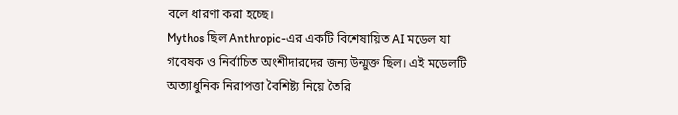বলে ধারণা করা হচ্ছে।
Mythos ছিল Anthropic-এর একটি বিশেষায়িত AI মডেল যা গবেষক ও নির্বাচিত অংশীদারদের জন্য উন্মুক্ত ছিল। এই মডেলটি অত্যাধুনিক নিরাপত্তা বৈশিষ্ট্য নিয়ে তৈরি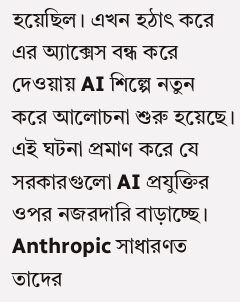হয়েছিল। এখন হঠাৎ করে এর অ্যাক্সেস বন্ধ করে দেওয়ায় AI শিল্পে নতুন করে আলোচনা শুরু হয়েছে। এই ঘটনা প্রমাণ করে যে সরকারগুলো AI প্রযুক্তির ওপর নজরদারি বাড়াচ্ছে।
Anthropic সাধারণত তাদের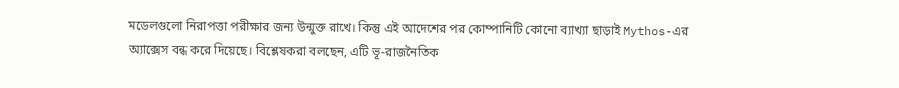মডেলগুলো নিরাপত্তা পরীক্ষার জন্য উন্মুক্ত রাখে। কিন্তু এই আদেশের পর কোম্পানিটি কোনো ব্যাখ্যা ছাড়াই Mythos-এর অ্যাক্সেস বন্ধ করে দিয়েছে। বিশ্লেষকরা বলছেন, এটি ভূ-রাজনৈতিক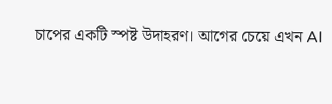চাপের একটি স্পষ্ট উদাহরণ। আগের চেয়ে এখন AI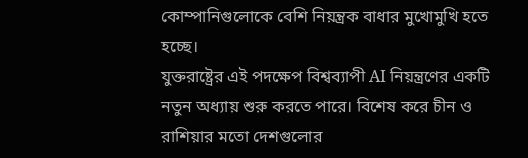কোম্পানিগুলোকে বেশি নিয়ন্ত্রক বাধার মুখোমুখি হতে হচ্ছে।
যুক্তরাষ্ট্রের এই পদক্ষেপ বিশ্বব্যাপী AI নিয়ন্ত্রণের একটি নতুন অধ্যায় শুরু করতে পারে। বিশেষ করে চীন ও রাশিয়ার মতো দেশগুলোর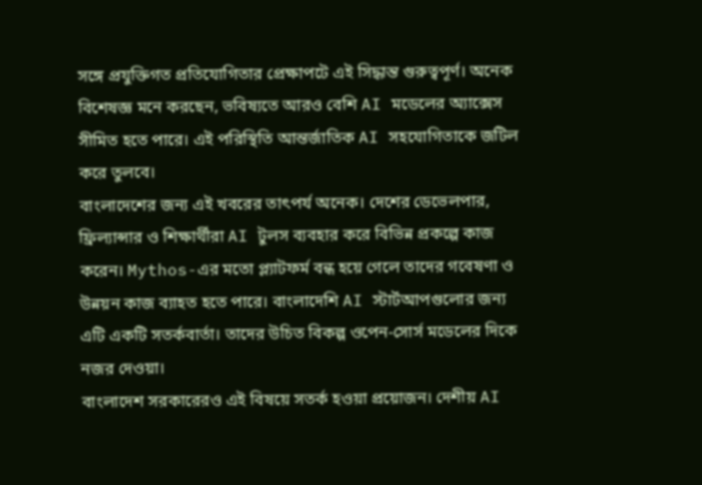সঙ্গে প্রযুক্তিগত প্রতিযোগিতার প্রেক্ষাপটে এই সিদ্ধান্ত গুরুত্বপূর্ণ। অনেক বিশেষজ্ঞ মনে করছেন, ভবিষ্যতে আরও বেশি AI মডেলের অ্যাক্সেস সীমিত হতে পারে। এই পরিস্থিতি আন্তর্জাতিক AI সহযোগিতাকে জটিল করে তুলবে।
বাংলাদেশের জন্য এই খবরের তাৎপর্য অনেক। দেশের ডেভেলপার, ফ্রিল্যান্সার ও শিক্ষার্থীরা AI টুলস ব্যবহার করে বিভিন্ন প্রকল্পে কাজ করেন। Mythos-এর মতো প্ল্যাটফর্ম বন্ধ হয়ে গেলে তাদের গবেষণা ও উন্নয়ন কাজ ব্যাহত হতে পারে। বাংলাদেশি AI স্টার্টআপগুলোর জন্য এটি একটি সতর্কবার্তা। তাদের উচিত বিকল্প ওপেন-সোর্স মডেলের দিকে নজর দেওয়া।
বাংলাদেশ সরকারেরও এই বিষয়ে সতর্ক হওয়া প্রয়োজন। দেশীয় AI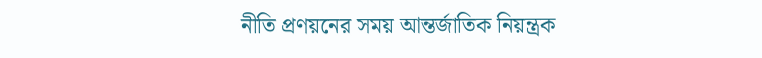নীতি প্রণয়নের সময় আন্তর্জাতিক নিয়ন্ত্রক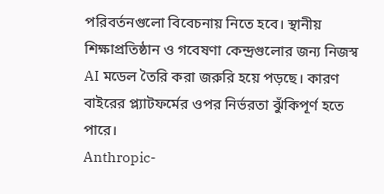পরিবর্তনগুলো বিবেচনায় নিতে হবে। স্থানীয় শিক্ষাপ্রতিষ্ঠান ও গবেষণা কেন্দ্রগুলোর জন্য নিজস্ব AI মডেল তৈরি করা জরুরি হয়ে পড়ছে। কারণ বাইরের প্ল্যাটফর্মের ওপর নির্ভরতা ঝুঁকিপূর্ণ হতে পারে।
Anthropic-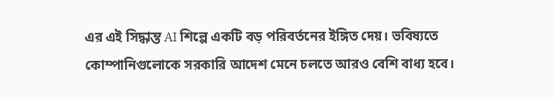এর এই সিদ্ধান্ত AI শিল্পে একটি বড় পরিবর্তনের ইঙ্গিত দেয়। ভবিষ্যতে কোম্পানিগুলোকে সরকারি আদেশ মেনে চলতে আরও বেশি বাধ্য হবে।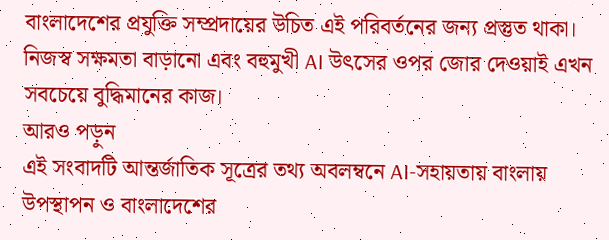বাংলাদেশের প্রযুক্তি সম্প্রদায়ের উচিত এই পরিবর্তনের জন্য প্রস্তুত থাকা। নিজস্ব সক্ষমতা বাড়ানো এবং বহুমুখী AI উৎসের ওপর জোর দেওয়াই এখন সবচেয়ে বুদ্ধিমানের কাজ।
আরও পড়ুন
এই সংবাদটি আন্তর্জাতিক সূত্রের তথ্য অবলম্বনে AI-সহায়তায় বাংলায় উপস্থাপন ও বাংলাদেশের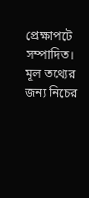প্রেক্ষাপটে সম্পাদিত। মূল তথ্যের জন্য নিচের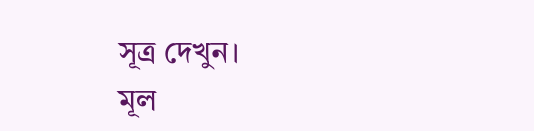সূত্র দেখুন।
মূল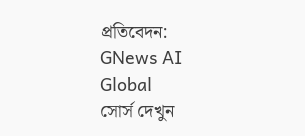প্রতিবেদন: GNews AI Global
সোর্স দেখুন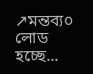↗মন্তব্য০
লোড হচ্ছে...